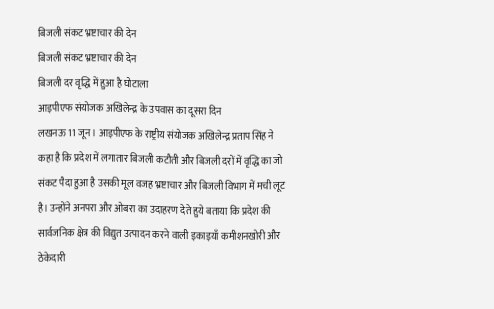बिजली संकट भ्रष्टाचार की देन
बिजली संकट भ्रष्टाचार की देन
बिजली दर वृद्धि में हुआ है घोटाला
आइपीएफ संयोजक अखिलेन्द्र के उपवास का दूसरा दिन
लखनऊ 11 जून। आइपीएफ के राष्ट्रीय संयोजक अखिलेन्द्र प्रताप सिंह ने कहा है कि प्रदेश में लगातार बिजली कटौती और बिजली दरों में वृद्धि का जो संकट पैदा हुआ है उसकी मूल वजह भ्रष्टाचार और बिजली विभाग में मची लूट है। उन्होंने अनपरा और ओबरा का उदाहरण देते हुये बताया कि प्रदेश की सार्वजनिक क्षेत्र की विद्युत उत्पादन करने वाली इकाइयाँ कमीशनखोरी और ठेकेदारी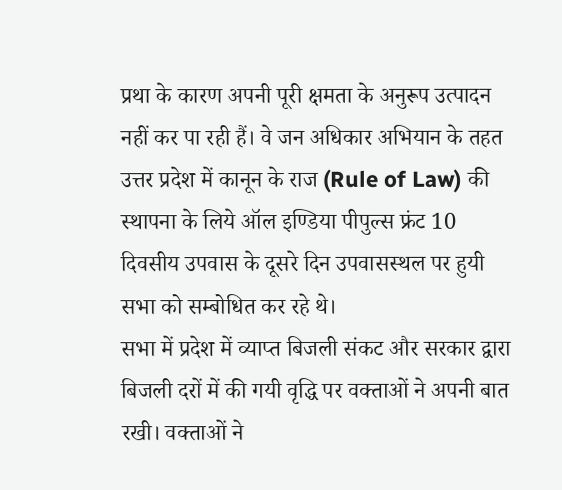प्रथा के कारण अपनी पूरी क्षमता के अनुरूप उत्पादन नहीं कर पा रही हैं। वे जन अधिकार अभियान के तहत उत्तर प्रदेश में कानून के राज (Rule of Law) की स्थापना के लिये ऑल इण्डिया पीपुल्स फ्रंट 10 दिवसीय उपवास के दूसरे दिन उपवासस्थल पर हुयी सभा को सम्बोधित कर रहे थे।
सभा में प्रदेश में व्याप्त बिजली संकट और सरकार द्वारा बिजली दरों में की गयी वृद्धि पर वक्ताओं ने अपनी बात रखी। वक्ताओं ने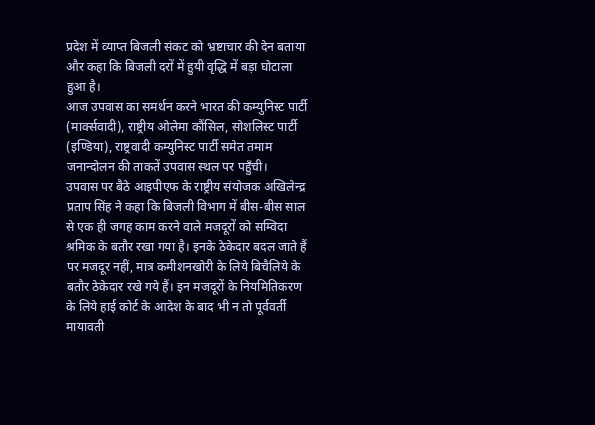प्रदेश में व्याप्त बिजली संकट को भ्रष्टाचार की देन बताया और कहा कि बिजली दरों में हुयी वृद्धि में बड़ा घोटाला हुआ है।
आज उपवास का समर्थन करने भारत की कम्युनिस्ट पार्टी (मार्क्सवादी), राष्ट्रीय ओलेमा कौंसिल, सोशलिस्ट पार्टी (इण्डिया), राष्ट्रवादी कम्युनिस्ट पार्टी समेत तमाम जनान्दोलन की ताकतें उपवास स्थल पर पहुँची।
उपवास पर बैठे आइपीएफ के राष्ट्रीय संयोजक अखिलेन्द्र प्रताप सिंह ने कहा कि बिजली विभाग में बीस-बीस साल से एक ही जगह काम करने वाले मजदूरों को सम्विदा श्रमिक के बतौर रखा गया है। इनके ठेकेदार बदल जाते हैं पर मजदूर नहीं, मात्र कमीशनखोरी के लिये बिचैलिये के बतौर ठेकेदार रखे गये हैं। इन मजदूरों के नियमितिकरण के लिये हाई कोर्ट के आदेश के बाद भी न तो पूर्ववर्ती मायावती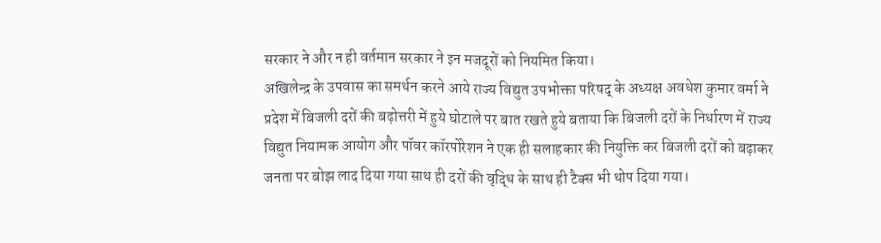सरकार ने और न ही वर्तमान सरकार ने इन मजदूरों को नियमित किया।
अखिलेन्द्र के उपवास का समर्थन करने आये राज्य विद्युत उपभोक्ता परिषद् के अध्यक्ष अवधेश कुमार वर्मा ने प्रदेश में बिजली दरों की बढ़ोत्तरी में हुये घोटाले पर बात रखते हुये बताया कि बिजली दरों के निर्धारण में राज्य विद्युत नियामक आयोग और पॉवर कॉरपोरेशन ने एक ही सलाहकार की नियुक्ति कर बिजली दरों को बढ़ाकर जनता पर बोझ लाद दिया गया साथ ही दरों की वृद्धि के साथ ही टैक्स भी थोप दिया गया।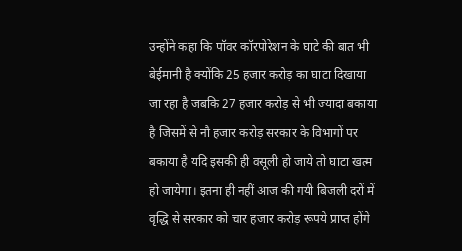उन्होंने कहा कि पॉवर कॉरपोरेशन के घाटे की बात भी बेईमानी है क्योंकि 25 हजार करोड़ का घाटा दिखाया जा रहा है जबकि 27 हजार करोड़ से भी ज्यादा बकाया है जिसमें से नौ हजार करोड़ सरकार के विभागों पर बकाया है यदि इसकी ही वसूली हो जाये तो घाटा खत्म हो जायेगा। इतना ही नहीं आज की गयी बिजली दरों में वृद्धि से सरकार को चार हजार करोड़ रूपये प्राप्त होंगे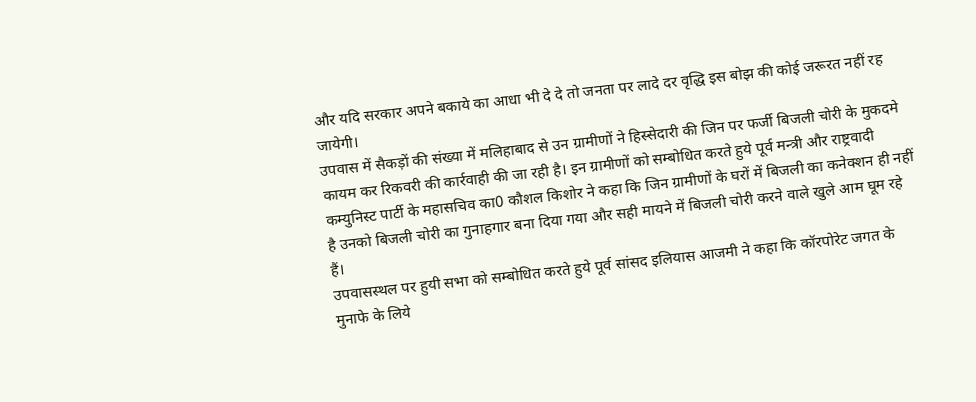और यदि सरकार अपने बकाये का आधा भी दे दे तो जनता पर लादे दर वृद्धि इस बोझ की कोई जरूरत नहीं रह जायेगी।
उपवास में सैकड़ों की संख्या में मलिहाबाद से उन ग्रामीणों ने हिस्सेदारी की जिन पर फर्जी बिजली चोरी के मुकदमे कायम कर रिकवरी की कार्रवाही की जा रही है। इन ग्रामीणों को सम्बोधित करते हुये पूर्व मन्त्री और राष्ट्रवादी कम्युनिस्ट पार्टी के महासचिव का0 कौशल किशोर ने कहा कि जिन ग्रामीणों के घरों में बिजली का कनेक्शन ही नहीं है उनको बिजली चोरी का गुनाहगार बना दिया गया और सही मायने में बिजली चोरी करने वाले खुले आम घूम रहे हैं।
उपवासस्थल पर हुयी सभा को सम्बोधित करते हुये पूर्व सांसद इलियास आजमी ने कहा कि कॉरपोरेट जगत के मुनाफे के लिये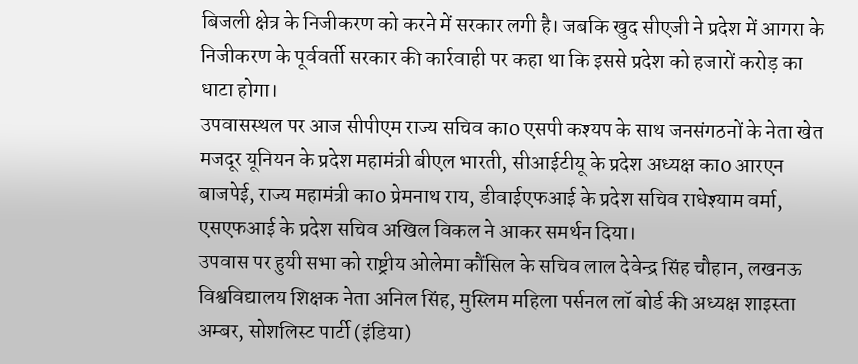बिजली क्षेत्र के निजीकरण को करने में सरकार लगी है। जबकि खुद सीएजी ने प्रदेश में आगरा के निजीकरण के पूर्ववर्ती सरकार की कार्रवाही पर कहा था कि इससे प्रदेश को हजारों करोड़ का धाटा होगा।
उपवासस्थल पर आज सीपीएम राज्य सचिव का0 एसपी कश्यप के साथ जनसंगठनों के नेता खेत मजदूर यूनियन के प्रदेश महामंत्री बीएल भारती, सीआईटीयू के प्रदेश अध्यक्ष का0 आरएन बाजपेई, राज्य महामंत्री का0 प्रेमनाथ राय, डीवाईएफआई के प्रदेश सचिव राधेश्याम वर्मा, एसएफआई के प्रदेश सचिव अखिल विकल ने आकर समर्थन दिया।
उपवास पर हुयी सभा को राष्ट्रीय ओलेमा कौंसिल के सचिव लाल देवेन्द्र सिंह चौहान, लखनऊ विश्वविद्यालय शिक्षक नेता अनिल सिंह, मुस्लिम महिला पर्सनल लॉ बोर्ड की अध्यक्ष शाइस्ता अम्बर, सोशलिस्ट पार्टी (इंडिया)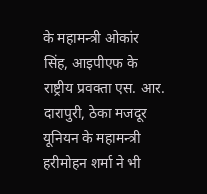के महामन्त्री ओकांर सिंह, आइपीएफ के राष्ट्रीय प्रवक्ता एस. आर. दारापुरी, ठेका मजदूर यूनियन के महामन्त्री हरीमोहन शर्मा ने भी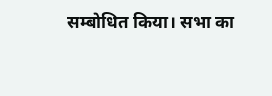सम्बोधित किया। सभा का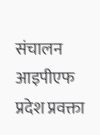संचालन आइपीएफ प्रदेश प्रवक्ता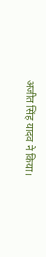अजीत सिंह यादव ने किया।